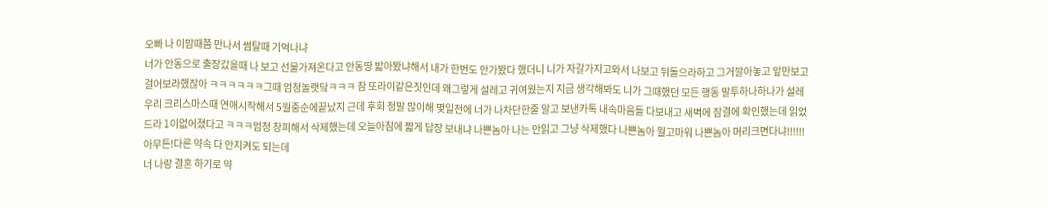오빠 나 이맘때쯤 만나서 썸탈때 기억나냐
너가 안동으로 출장갔을때 나 보고 선물가져온다고 안동땅 밟아봤냐해서 내가 한번도 안가봤다 했더니 니가 자갈가지고와서 나보고 뒤돌으라하고 그거깔아놓고 앞만보고 걸어보라했잖아 ㅋㅋㅋㅋㅋㅋ그때 엄청놀랫닼ㅋㅋㅋ 참 또라이같은짓인데 왜그렇게 설레고 귀여웠는지 지금 생각해봐도 니가 그때했던 모든 행동 말투하나하나가 설레 우리 크리스마스때 연애시작해서 5월중순에끝났지 근데 후회 정말 많이해 몇일전에 너가 나차단한줄 알고 보낸카톡 내속마음들 다보내고 새벽에 잠결에 확인했는데 읽었드라 1이없어졌다고 ㅋㅋㅋ엄청 창피해서 삭제했는데 오늘아침에 짧게 답장 보내냐 나쁜놈아 나는 안읽고 그냥 삭제했다 나쁜놈아 뭘고마워 나쁜놈아 머리크면다냐!!!!!! 아무튼!다른 약속 다 안지켜도 되는데
너 나랑 결혼 하기로 약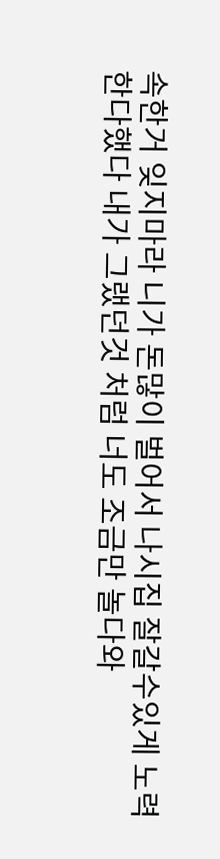속한거 잊지마라 니가 돈많이 벌어서 나시집 잘갈수있게 노력한다했다 내가 그랬던것 처럼 너도 조금만 놀다와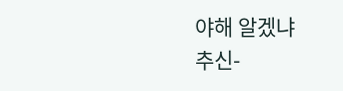야해 알겠냐
추신-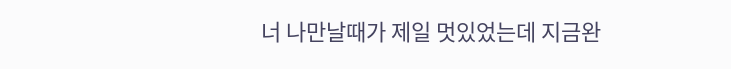너 나만날때가 제일 멋있었는데 지금완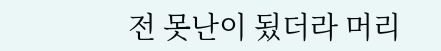전 못난이 됬더라 머리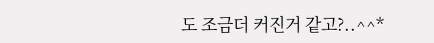도 조금더 커진거 같고?..^^*